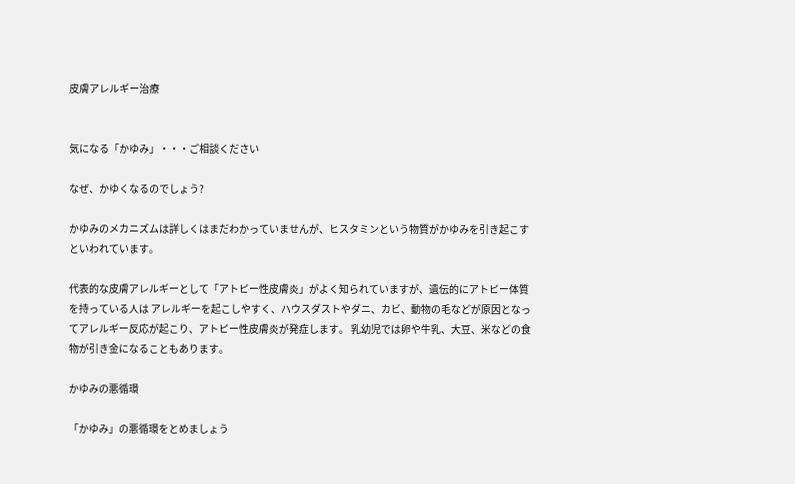皮膚アレルギー治療


気になる「かゆみ」・・・ご相談ください

なぜ、かゆくなるのでしょう?

かゆみのメカニズムは詳しくはまだわかっていませんが、ヒスタミンという物質がかゆみを引き起こすといわれています。

代表的な皮膚アレルギーとして「アトピー性皮膚炎」がよく知られていますが、遺伝的にアトピー体質を持っている人は アレルギーを起こしやすく、ハウスダストやダニ、カビ、動物の毛などが原因となってアレルギー反応が起こり、アトピー性皮膚炎が発症します。 乳幼児では卵や牛乳、大豆、米などの食物が引き金になることもあります。

かゆみの悪循環

「かゆみ」の悪循環をとめましょう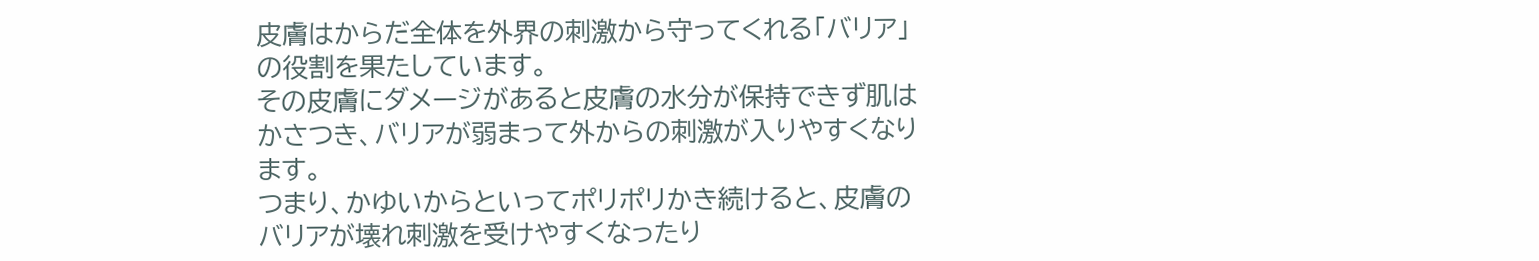皮膚はからだ全体を外界の刺激から守ってくれる「バリア」の役割を果たしています。
その皮膚にダメージがあると皮膚の水分が保持できず肌はかさつき、バリアが弱まって外からの刺激が入りやすくなります。
つまり、かゆいからといってポリポリかき続けると、皮膚のバリアが壊れ刺激を受けやすくなったり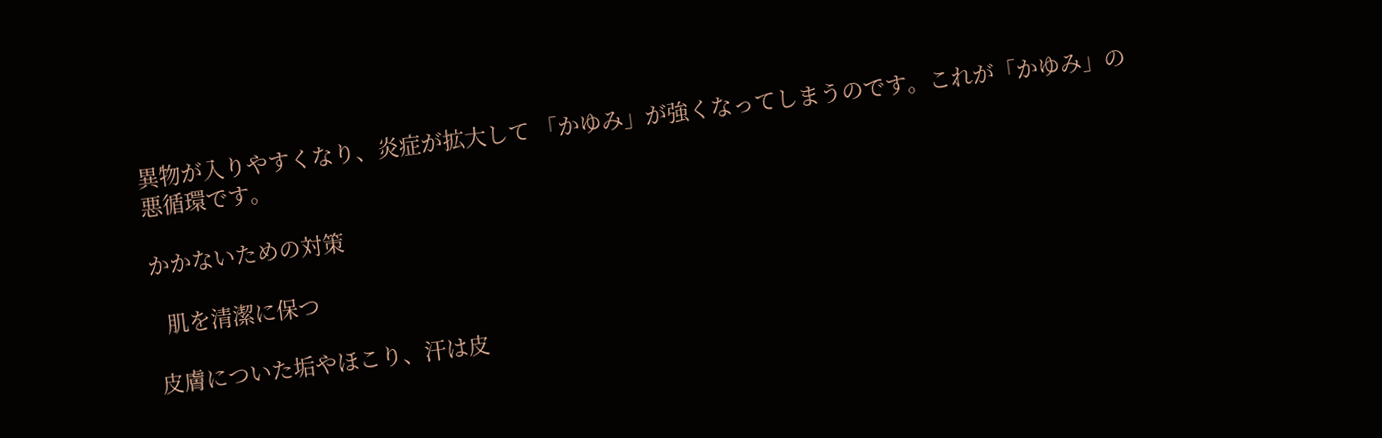異物が入りやすくなり、炎症が拡大して 「かゆみ」が強くなってしまうのです。これが「かゆみ」の悪循環です。

かかないための対策

  肌を清潔に保つ

皮膚についた垢やほこり、汗は皮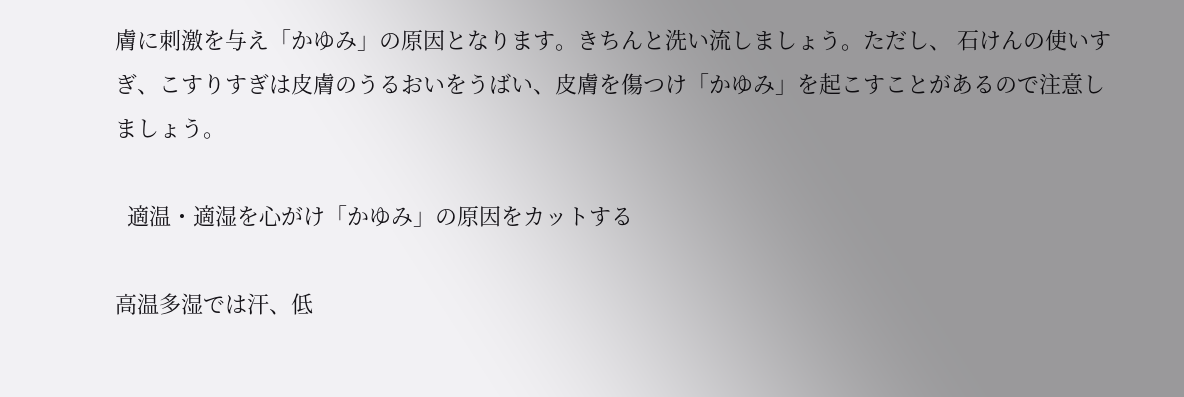膚に刺激を与え「かゆみ」の原因となります。きちんと洗い流しましょう。ただし、 石けんの使いすぎ、こすりすぎは皮膚のうるおいをうばい、皮膚を傷つけ「かゆみ」を起こすことがあるので注意しましょう。

  適温・適湿を心がけ「かゆみ」の原因をカットする

高温多湿では汗、低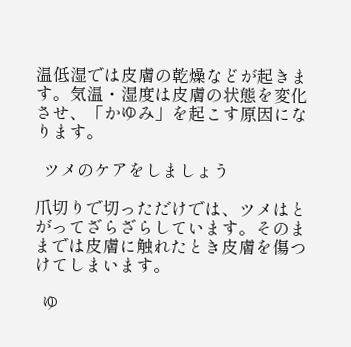温低湿では皮膚の乾燥などが起きます。気温・湿度は皮膚の状態を変化させ、「かゆみ」を起こす原因になります。

  ツメのケアをしましょう

爪切りで切っただけでは、ツメはとがってざらざらしています。そのままでは皮膚に触れたとき皮膚を傷つけてしまいます。

  ゆ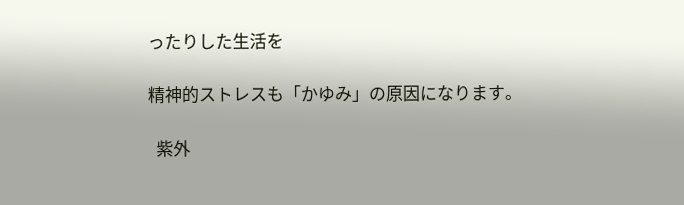ったりした生活を

精神的ストレスも「かゆみ」の原因になります。

  紫外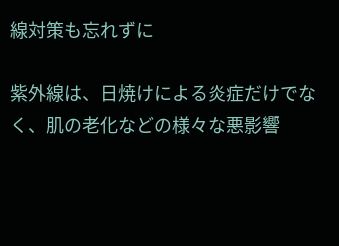線対策も忘れずに

紫外線は、日焼けによる炎症だけでなく、肌の老化などの様々な悪影響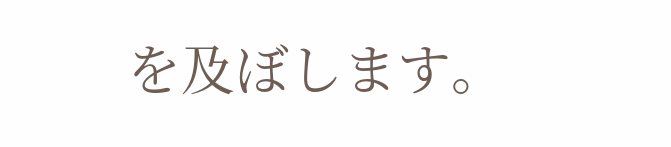を及ぼします。